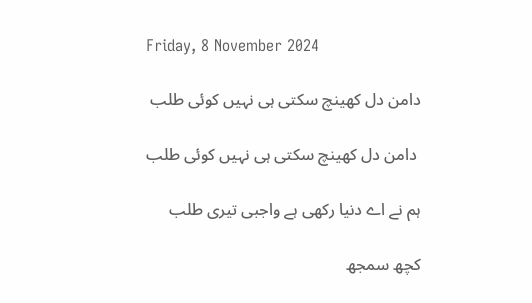Friday, 8 November 2024

دامن دل کھینچ سکتی ہی نہیں کوئی طلب

 دامن دل کھینچ سکتی ہی نہیں کوئی طلب

ہم نے اے دنیا رکھی ہے واجبی تیری طلب

کچھ سمجھ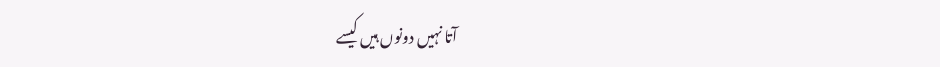آتا نہیں دونوں ہیں کیسے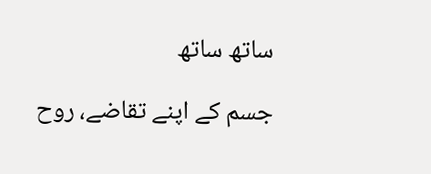ساتھ ساتھ

جسم کے اپنے تقاضے، روح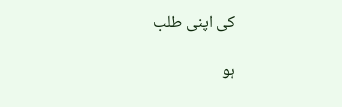کی اپنی طلب

ہو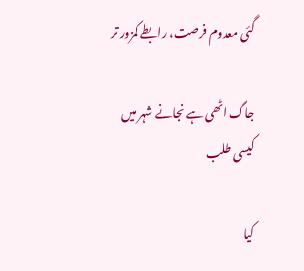گئی معدوم فرصت، رابطے کمزور تر

جاگ اٹھی ہے نجانے شہر میں کیسی طلب

کیا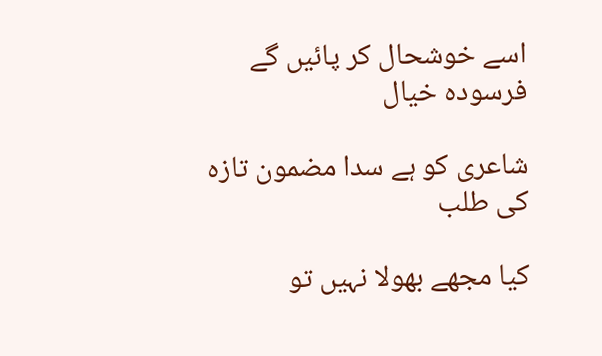اسے خوشحال کر پائیں گے فرسودہ خیال

شاعری کو ہے سدا مضمون تازہ کی طلب

کیا مجھے بھولا نہیں تو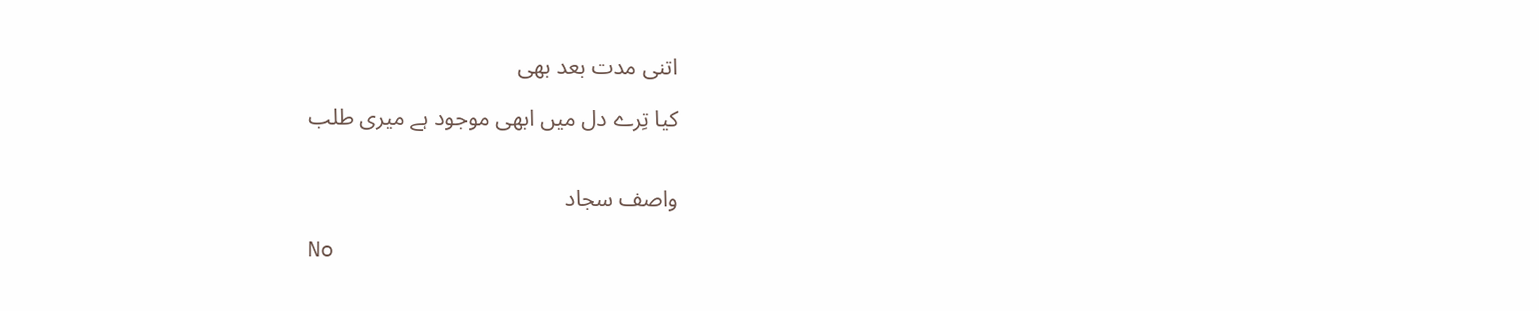اتنی مدت بعد بھی

کیا تِرے دل میں ابھی موجود ہے میری طلب


واصف سجاد

No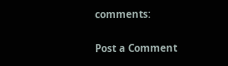comments:

Post a Comment